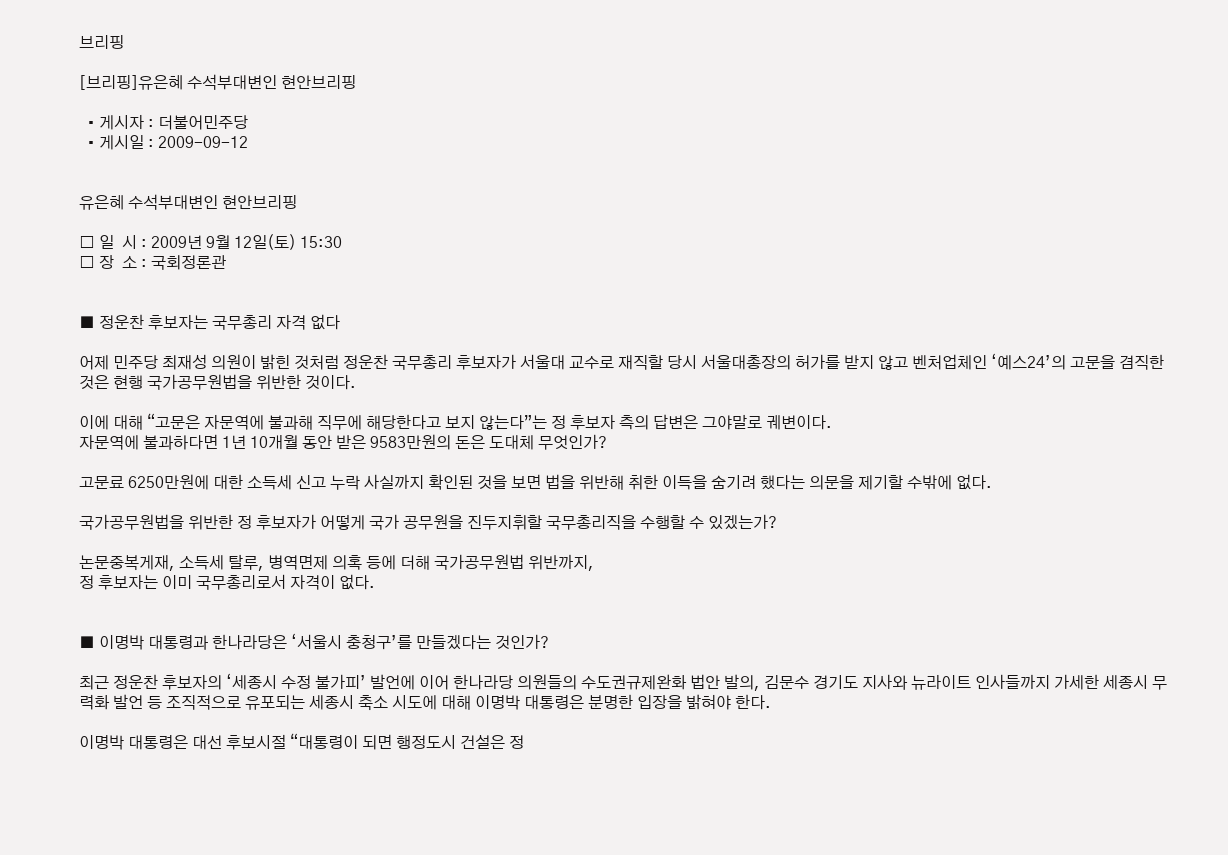브리핑

[브리핑]유은혜 수석부대변인 현안브리핑

  • 게시자 : 더불어민주당
  • 게시일 : 2009-09-12


유은혜 수석부대변인 현안브리핑

□ 일  시 : 2009년 9월 12일(토) 15:30
□ 장  소 : 국회정론관


■ 정운찬 후보자는 국무총리 자격 없다

어제 민주당 최재성 의원이 밝힌 것처럼 정운찬 국무총리 후보자가 서울대 교수로 재직할 당시 서울대총장의 허가를 받지 않고 벤처업체인 ‘예스24’의 고문을 겸직한 것은 현행 국가공무원법을 위반한 것이다.

이에 대해 “고문은 자문역에 불과해 직무에 해당한다고 보지 않는다”는 정 후보자 측의 답변은 그야말로 궤변이다.
자문역에 불과하다면 1년 10개월 동안 받은 9583만원의 돈은 도대체 무엇인가?

고문료 6250만원에 대한 소득세 신고 누락 사실까지 확인된 것을 보면 법을 위반해 취한 이득을 숨기려 했다는 의문을 제기할 수밖에 없다.

국가공무원법을 위반한 정 후보자가 어떻게 국가 공무원을 진두지휘할 국무총리직을 수행할 수 있겠는가?

논문중복게재, 소득세 탈루, 병역면제 의혹 등에 더해 국가공무원법 위반까지,
정 후보자는 이미 국무총리로서 자격이 없다.


■ 이명박 대통령과 한나라당은 ‘서울시 충청구’를 만들겠다는 것인가?

최근 정운찬 후보자의 ‘세종시 수정 불가피’ 발언에 이어 한나라당 의원들의 수도권규제완화 법안 발의, 김문수 경기도 지사와 뉴라이트 인사들까지 가세한 세종시 무력화 발언 등 조직적으로 유포되는 세종시 축소 시도에 대해 이명박 대통령은 분명한 입장을 밝혀야 한다.

이명박 대통령은 대선 후보시절 “대통령이 되면 행정도시 건설은 정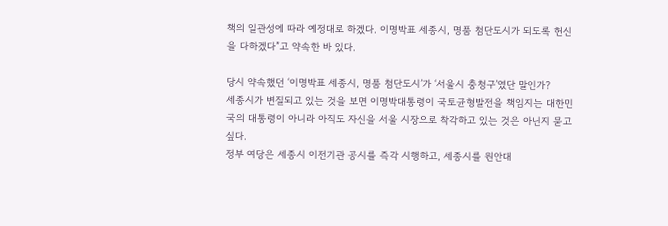책의 일관성에 따라 예정대로 하겠다. 이명박표 세종시, 명품 첨단도시가 되도록 헌신을 다하겠다”고 약속한 바 있다.

당시 약속했던 ‘이명박표 세종시, 명품 첨단도시’가 ‘서울시 충청구’였단 말인가?
세종시가 변질되고 있는 것을 보면 이명박대통령이 국토균형발전을 책임지는 대한민국의 대통령이 아니라 아직도 자신을 서울 시장으로 착각하고 있는 것은 아닌지 묻고 싶다.
정부 여당은 세종시 이전기관 공시를 즉각 시행하고, 세종시를 원안대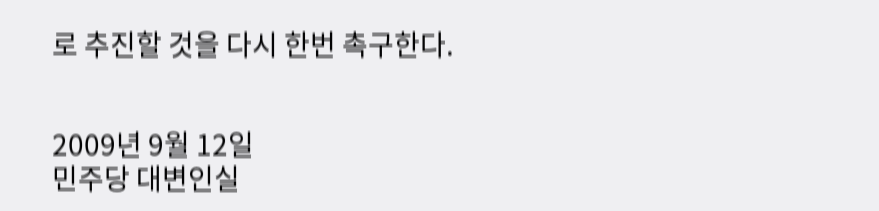로 추진할 것을 다시 한번 촉구한다.


2009년 9월 12일
민주당 대변인실